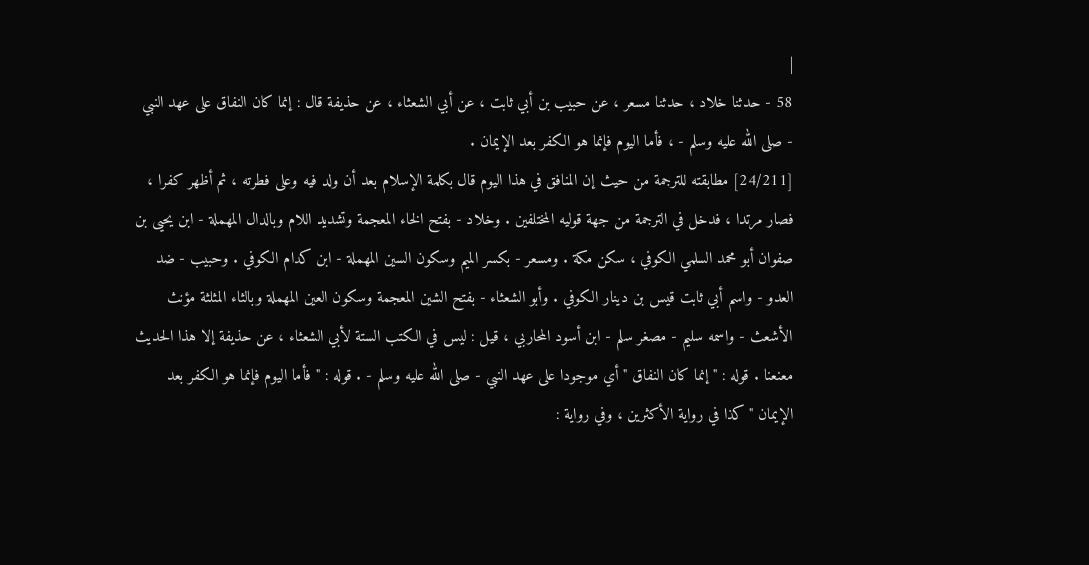|
58 - حدثنا خلاد ، حدثنا مسعر ، عن حبيب بن أبي ثابت ، عن أبي الشعثاء ، عن حذيفة قال : إنما كان النفاق على عهد النبي - صلى الله عليه وسلم - ، فأما اليوم فإنما هو الكفر بعد الإيمان .
[24/211] مطابقته للترجمة من حيث إن المنافق في هذا اليوم قال بكلمة الإسلام بعد أن ولد فيه وعلى فطرته ، ثم أظهر كفرا ، فصار مرتدا ، فدخل في الترجمة من جهة قوليه المختلفين . وخلاد - بفتح الخاء المعجمة وتشديد اللام وبالدال المهملة - ابن يحيى بن صفوان أبو محمد السلمي الكوفي ، سكن مكة . ومسعر - بكسر الميم وسكون السين المهملة - ابن كدام الكوفي . وحبيب - ضد العدو - واسم أبي ثابت قيس بن دينار الكوفي . وأبو الشعثاء - بفتح الشين المعجمة وسكون العين المهملة وبالثاء المثلثة مؤنث الأشعث - واسمه سليم - مصغر سلم - ابن أسود المحاربي ، قيل : ليس في الكتب الستة لأبي الشعثاء ، عن حذيفة إلا هذا الحديث معنعنا . قوله : " إنما كان النفاق " أي موجودا على عهد النبي - صلى الله عليه وسلم - . قوله : " فأما اليوم فإنما هو الكفر بعد الإيمان " كذا في رواية الأكثرين ، وفي رواية :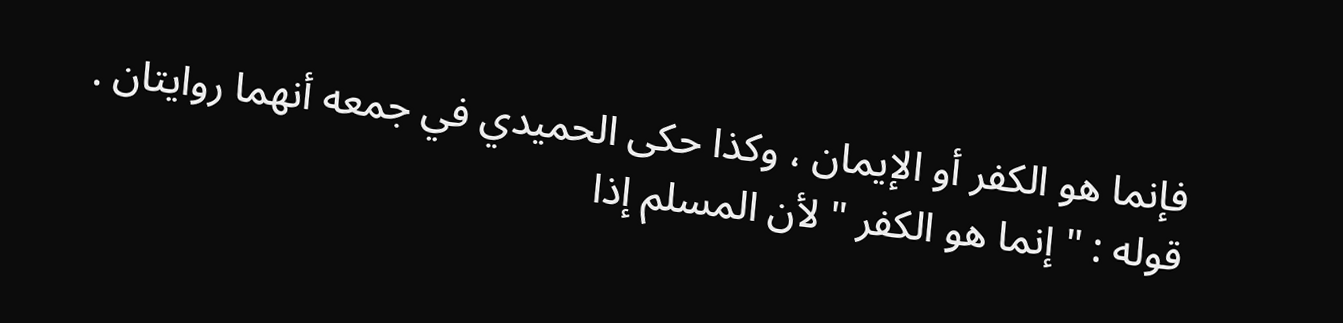فإنما هو الكفر أو الإيمان ، وكذا حكى الحميدي في جمعه أنهما روايتان . قوله : " إنما هو الكفر " لأن المسلم إذا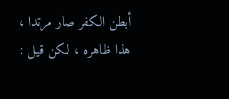أبطن الكفر صار مرتدا ، هذا ظاهره ، لكن قيل :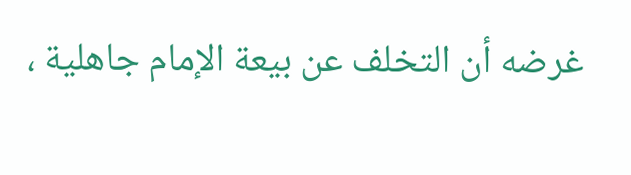غرضه أن التخلف عن بيعة الإمام جاهلية ،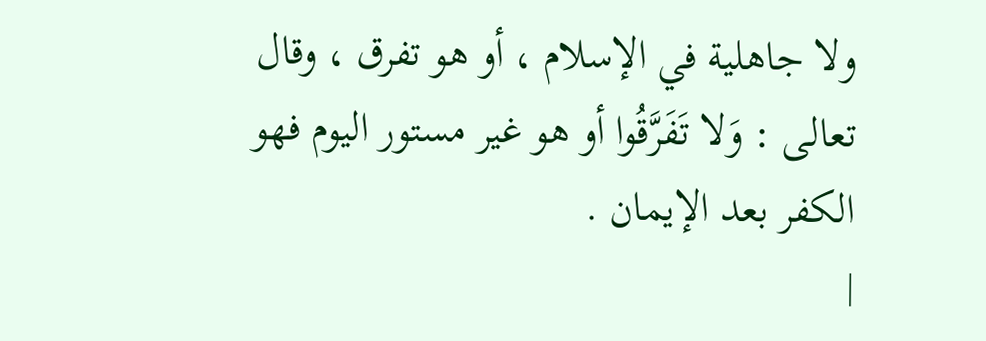ولا جاهلية في الإسلام ، أو هو تفرق ، وقال تعالى : وَلا تَفَرَّقُوا أو هو غير مستور اليوم فهو الكفر بعد الإيمان .
|